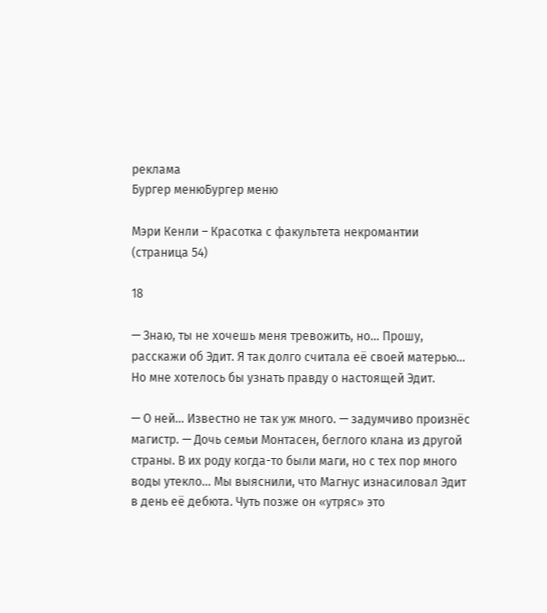реклама
Бургер менюБургер меню

Мэри Кенли – Красотка с факультета некромантии (страница 54)

18

— Знаю, ты не хочешь меня тревожить, но… Прошу, расскажи об Эдит. Я так долго считала её своей матерью… Но мне хотелось бы узнать правду о настоящей Эдит.

— О ней… Известно не так уж много. — задумчиво произнёс магистр. — Дочь семьи Монтасен, беглого клана из другой страны. В их роду когда-то были маги, но с тех пор много воды утекло... Мы выяснили, что Магнус изнасиловал Эдит в день её дебюта. Чуть позже он «утряс» это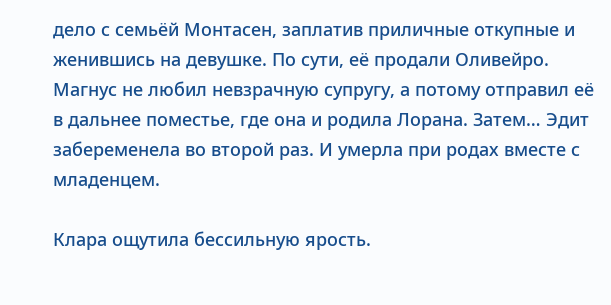дело с семьёй Монтасен, заплатив приличные откупные и женившись на девушке. По сути, её продали Оливейро. Магнус не любил невзрачную супругу, а потому отправил её в дальнее поместье, где она и родила Лорана. Затем… Эдит забеременела во второй раз. И умерла при родах вместе с младенцем.

Клара ощутила бессильную ярость.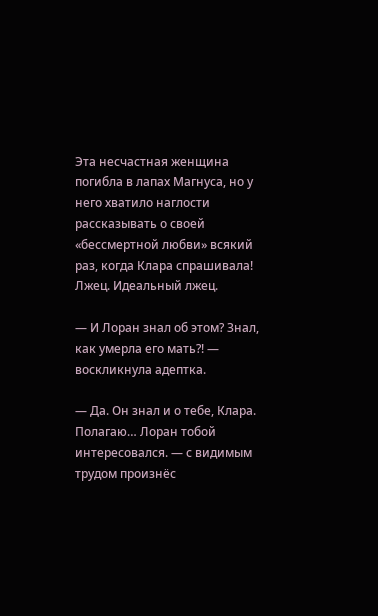Эта несчастная женщина погибла в лапах Магнуса, но у него хватило наглости рассказывать о своей «бессмертной любви» всякий раз, когда Клара спрашивала! Лжец. Идеальный лжец.

— И Лоран знал об этом? Знал, как умерла его мать?! — воскликнула адептка.

— Да. Он знал и о тебе, Клара. Полагаю… Лоран тобой интересовался. — с видимым трудом произнёс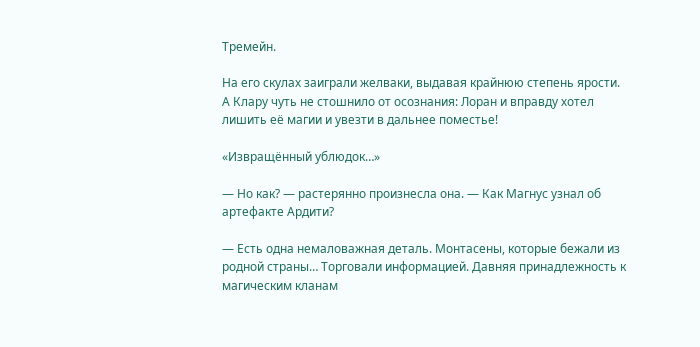Тремейн.

На его скулах заиграли желваки, выдавая крайнюю степень ярости. А Клару чуть не стошнило от осознания: Лоран и вправду хотел лишить её магии и увезти в дальнее поместье!

«Извращённый ублюдок…»

— Но как? — растерянно произнесла она. — Как Магнус узнал об артефакте Ардити?

— Есть одна немаловажная деталь. Монтасены, которые бежали из родной страны… Торговали информацией. Давняя принадлежность к магическим кланам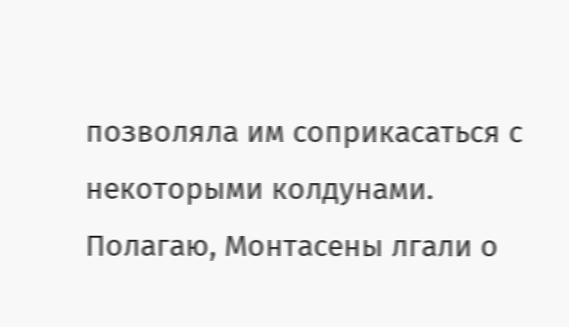позволяла им соприкасаться с некоторыми колдунами. Полагаю, Монтасены лгали о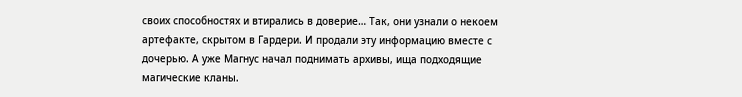своих способностях и втирались в доверие… Так, они узнали о некоем артефакте, скрытом в Гардери. И продали эту информацию вместе с дочерью. А уже Магнус начал поднимать архивы, ища подходящие магические кланы.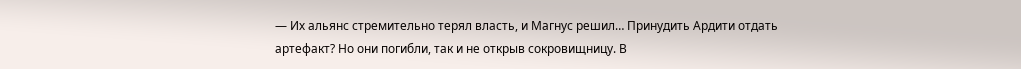— Их альянс стремительно терял власть, и Магнус решил… Принудить Ардити отдать артефакт? Но они погибли, так и не открыв сокровищницу. В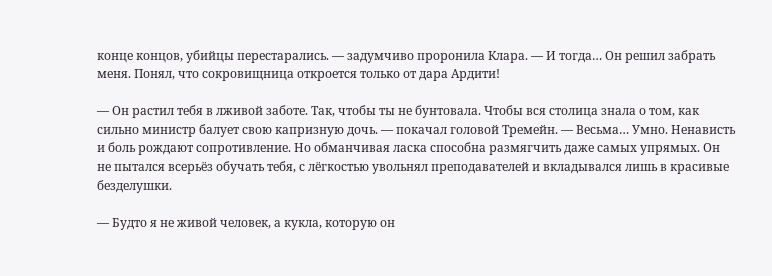конце концов, убийцы перестарались. — задумчиво проронила Клара. — И тогда… Он решил забрать меня. Понял, что сокровищница откроется только от дара Ардити!

— Он растил тебя в лживой заботе. Так, чтобы ты не бунтовала. Чтобы вся столица знала о том, как сильно министр балует свою капризную дочь. — покачал головой Тремейн. — Весьма… Умно. Ненависть и боль рождают сопротивление. Но обманчивая ласка способна размягчить даже самых упрямых. Он не пытался всерьёз обучать тебя, с лёгкостью увольнял преподавателей и вкладывался лишь в красивые безделушки.

— Будто я не живой человек, а кукла, которую он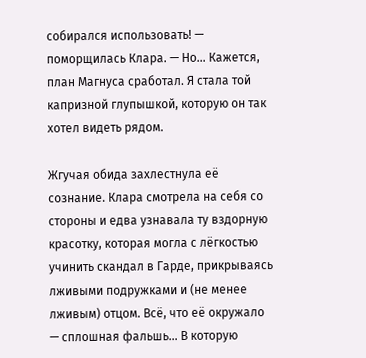собирался использовать! — поморщилась Клара. — Но… Кажется, план Магнуса сработал. Я стала той капризной глупышкой, которую он так хотел видеть рядом.

Жгучая обида захлестнула её сознание. Клара смотрела на себя со стороны и едва узнавала ту вздорную красотку, которая могла с лёгкостью учинить скандал в Гарде, прикрываясь лживыми подружками и (не менее лживым) отцом. Всё, что её окружало — сплошная фальшь… В которую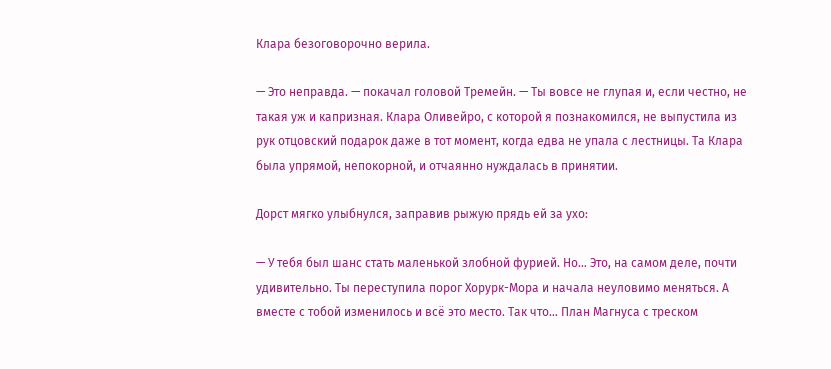Клара безоговорочно верила.

— Это неправда. — покачал головой Тремейн. — Ты вовсе не глупая и, если честно, не такая уж и капризная. Клара Оливейро, с которой я познакомился, не выпустила из рук отцовский подарок даже в тот момент, когда едва не упала с лестницы. Та Клара была упрямой, непокорной, и отчаянно нуждалась в принятии.

Дорст мягко улыбнулся, заправив рыжую прядь ей за ухо:

— У тебя был шанс стать маленькой злобной фурией. Но… Это, на самом деле, почти удивительно. Ты переступила порог Хорурк-Мора и начала неуловимо меняться. А вместе с тобой изменилось и всё это место. Так что… План Магнуса с треском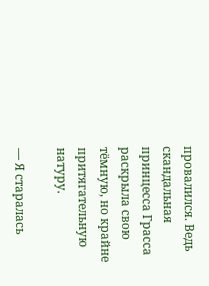провалился. Ведь скандальная принцесса Грасса раскрыла свою тёмную, но крайне притягательную натуру.

— Я старалась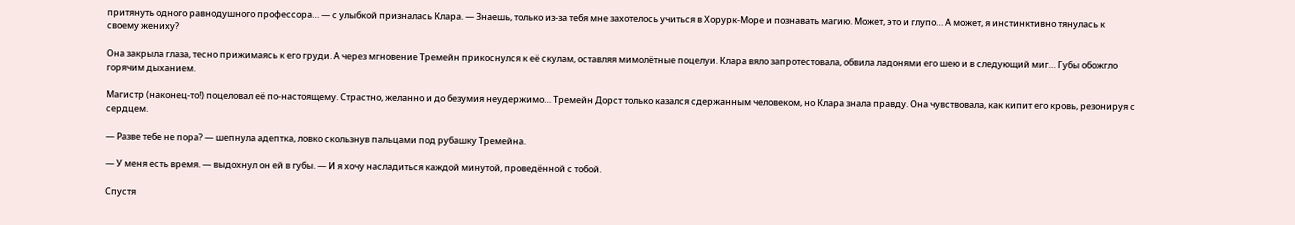притянуть одного равнодушного профессора… — с улыбкой призналась Клара. — Знаешь, только из-за тебя мне захотелось учиться в Хорурк-Море и познавать магию. Может, это и глупо… А может, я инстинктивно тянулась к своему жениху?

Она закрыла глаза, тесно прижимаясь к его груди. А через мгновение Тремейн прикоснулся к её скулам, оставляя мимолётные поцелуи. Клара вяло запротестовала, обвила ладонями его шею и в следующий миг… Губы обожгло горячим дыханием.

Магистр (наконец-то!) поцеловал её по-настоящему. Страстно, желанно и до безумия неудержимо… Тремейн Дорст только казался сдержанным человеком, но Клара знала правду. Она чувствовала, как кипит его кровь, резонируя с сердцем.

— Разве тебе не пора? — шепнула адептка, ловко скользнув пальцами под рубашку Тремейна.

— У меня есть время. — выдохнул он ей в губы. — И я хочу насладиться каждой минутой, проведённой с тобой.

Спустя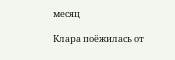месяц

Клара поёжилась от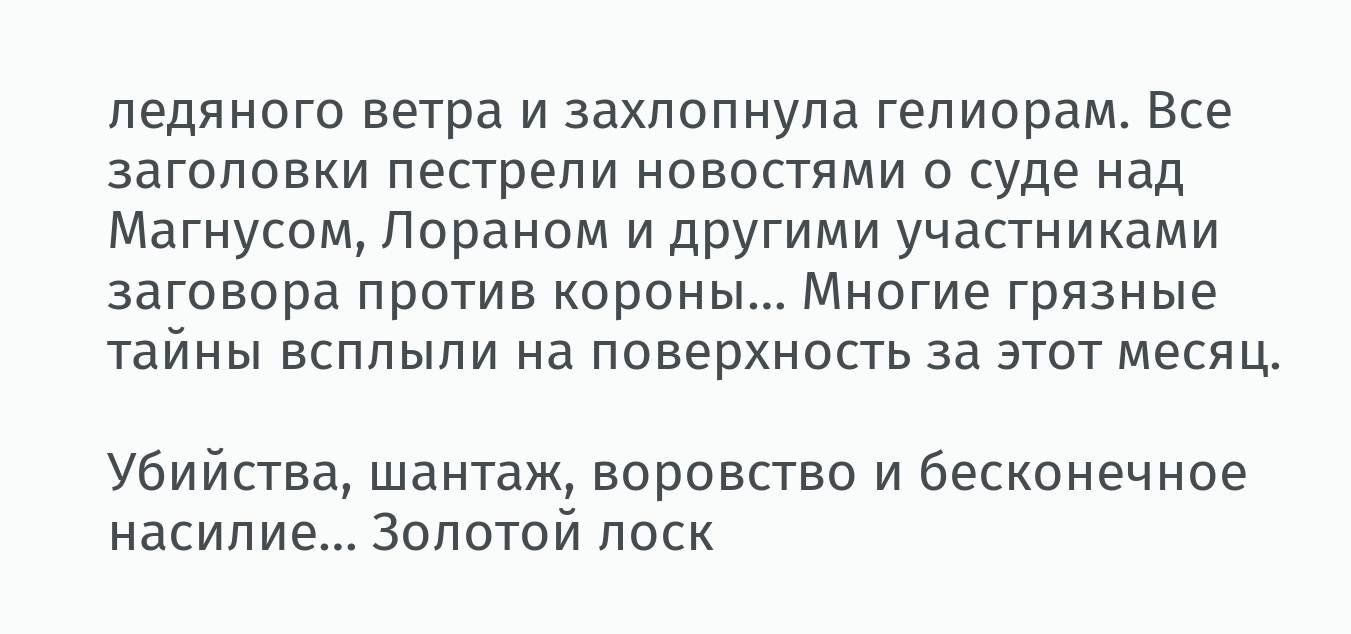ледяного ветра и захлопнула гелиорам. Все заголовки пестрели новостями о суде над Магнусом, Лораном и другими участниками заговора против короны… Многие грязные тайны всплыли на поверхность за этот месяц.

Убийства, шантаж, воровство и бесконечное насилие… Золотой лоск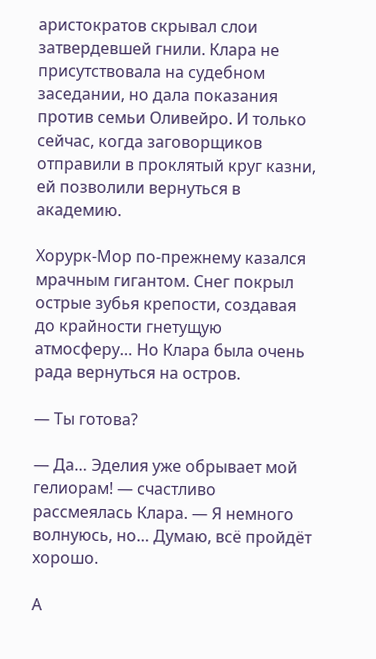аристократов скрывал слои затвердевшей гнили. Клара не присутствовала на судебном заседании, но дала показания против семьи Оливейро. И только сейчас, когда заговорщиков отправили в проклятый круг казни, ей позволили вернуться в академию.

Хорурк-Мор по-прежнему казался мрачным гигантом. Снег покрыл острые зубья крепости, создавая до крайности гнетущую атмосферу… Но Клара была очень рада вернуться на остров.

— Ты готова?

— Да… Эделия уже обрывает мой гелиорам! — счастливо рассмеялась Клара. — Я немного волнуюсь, но… Думаю, всё пройдёт хорошо.

А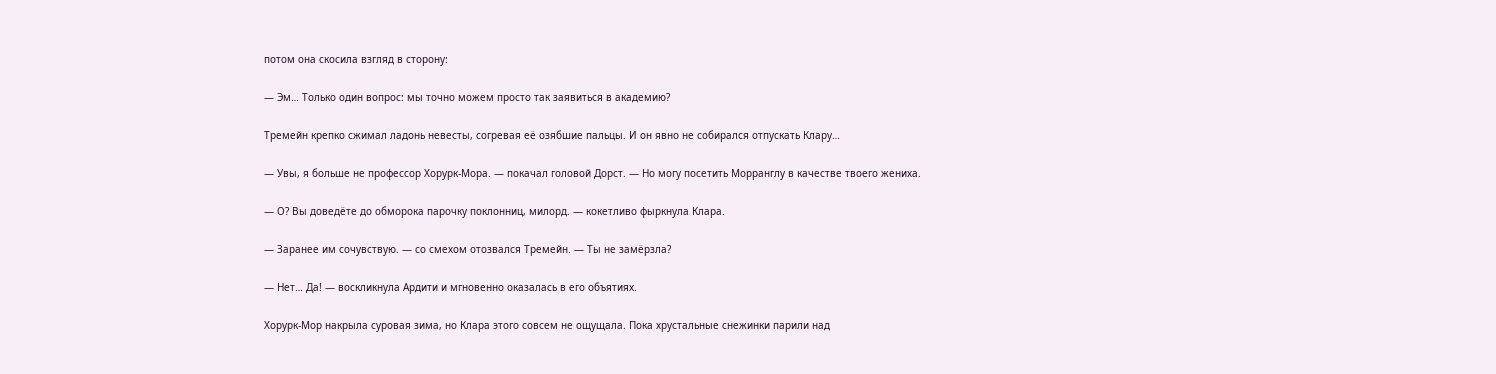потом она скосила взгляд в сторону:

— Эм… Только один вопрос: мы точно можем просто так заявиться в академию?

Тремейн крепко сжимал ладонь невесты, согревая её озябшие пальцы. И он явно не собирался отпускать Клару…

— Увы, я больше не профессор Хорурк-Мора. — покачал головой Дорст. — Но могу посетить Морранглу в качестве твоего жениха.

— О? Вы доведёте до обморока парочку поклонниц, милорд. — кокетливо фыркнула Клара.

— Заранее им сочувствую. — со смехом отозвался Тремейн. — Ты не замёрзла?

— Нет… Да! — воскликнула Ардити и мгновенно оказалась в его объятиях.

Хорурк-Мор накрыла суровая зима, но Клара этого совсем не ощущала. Пока хрустальные снежинки парили над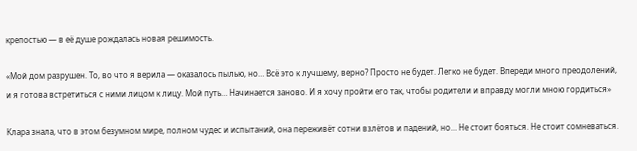крепостью — в её душе рождалась новая решимость.

«Мой дом разрушен. То, во что я верила — оказалось пылью, но… Всё это к лучшему, верно? Просто не будет. Легко не будет. Впереди много преодолений, и я готова встретиться с ними лицом к лицу. Мой путь… Начинается заново. И я хочу пройти его так, чтобы родители и вправду могли мною гордиться»

Клара знала, что в этом безумном мире, полном чудес и испытаний, она переживёт сотни взлётов и падений, но… Не стоит бояться. Не стоит сомневаться.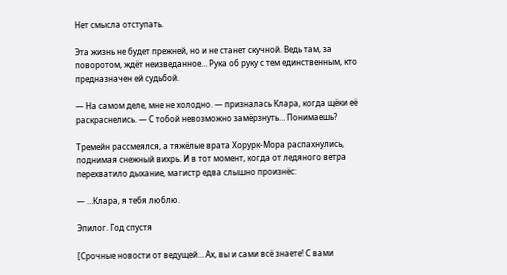Нет смысла отступать.

Эта жизнь не будет прежней, но и не станет скучной. Ведь там, за поворотом, ждёт неизведанное… Рука об руку с тем единственным, кто предназначен ей судьбой.

— На самом деле, мне не холодно. — призналась Клара, когда щёки её раскраснелись. — С тобой невозможно замёрзнуть… Понимаешь?

Тремейн рассмеялся, а тяжёлые врата Хорурк-Мора распахнулись, поднимая снежный вихрь. И в тот момент, когда от ледяного ветра перехватило дыхание, магистр едва слышно произнёс:

— …Клара, я тебя люблю.

Эпилог. Год спустя

[Срочные новости от ведущей… Ах, вы и сами всё знаете! С вами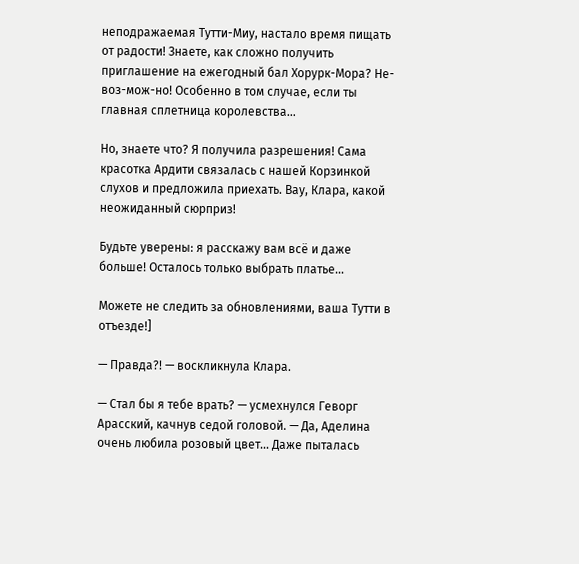неподражаемая Тутти-Миу, настало время пищать от радости! Знаете, как сложно получить приглашение на ежегодный бал Хорурк-Мора? Не-воз-мож-но! Особенно в том случае, если ты главная сплетница королевства…

Но, знаете что? Я получила разрешения! Сама красотка Ардити связалась с нашей Корзинкой слухов и предложила приехать. Вау, Клара, какой неожиданный сюрприз!

Будьте уверены: я расскажу вам всё и даже больше! Осталось только выбрать платье…

Можете не следить за обновлениями, ваша Тутти в отъезде!]

— Правда?! — воскликнула Клара.

— Стал бы я тебе врать? — усмехнулся Геворг Арасский, качнув седой головой. — Да, Аделина очень любила розовый цвет… Даже пыталась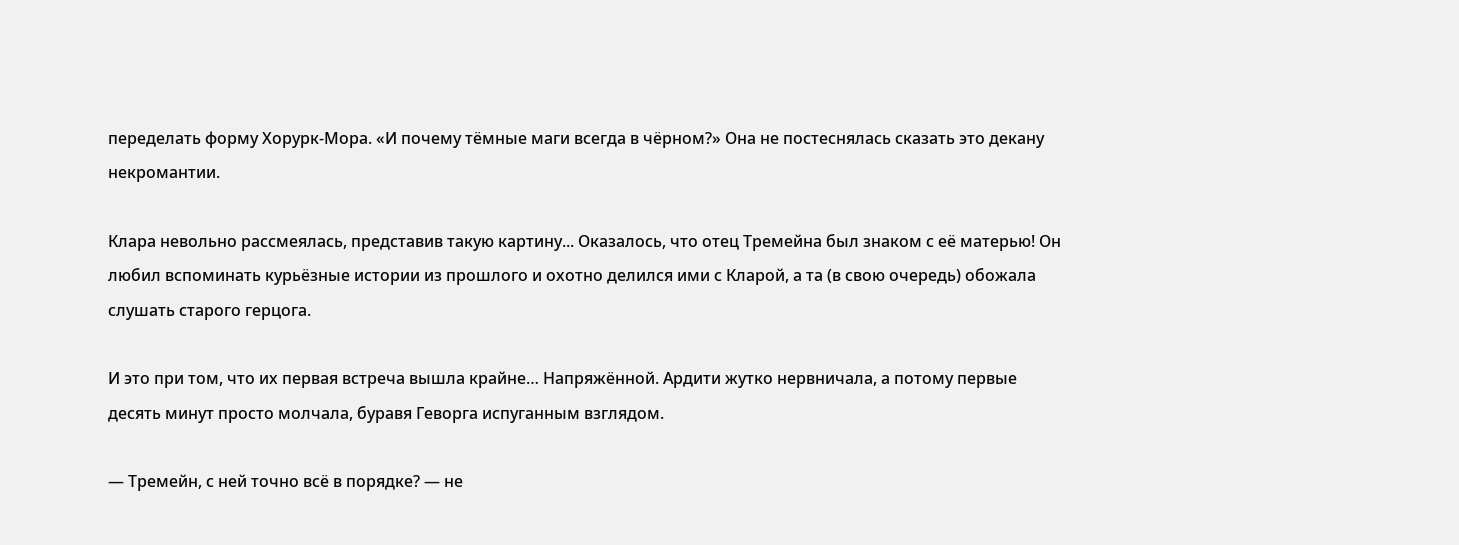переделать форму Хорурк-Мора. «И почему тёмные маги всегда в чёрном?» Она не постеснялась сказать это декану некромантии.

Клара невольно рассмеялась, представив такую картину... Оказалось, что отец Тремейна был знаком с её матерью! Он любил вспоминать курьёзные истории из прошлого и охотно делился ими с Кларой, а та (в свою очередь) обожала слушать старого герцога.

И это при том, что их первая встреча вышла крайне… Напряжённой. Ардити жутко нервничала, а потому первые десять минут просто молчала, буравя Геворга испуганным взглядом.

— Тремейн, с ней точно всё в порядке? — не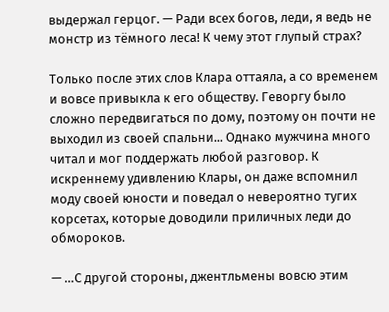выдержал герцог. — Ради всех богов, леди, я ведь не монстр из тёмного леса! К чему этот глупый страх?

Только после этих слов Клара оттаяла, а со временем и вовсе привыкла к его обществу. Геворгу было сложно передвигаться по дому, поэтому он почти не выходил из своей спальни... Однако мужчина много читал и мог поддержать любой разговор. К искреннему удивлению Клары, он даже вспомнил моду своей юности и поведал о невероятно тугих корсетах, которые доводили приличных леди до обмороков.

— …С другой стороны, джентльмены вовсю этим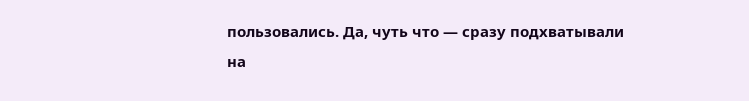пользовались. Да, чуть что — сразу подхватывали на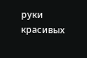руки красивых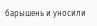барышень и уносили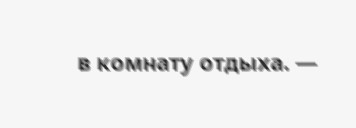в комнату отдыха. —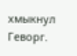хмыкнул Геворг.